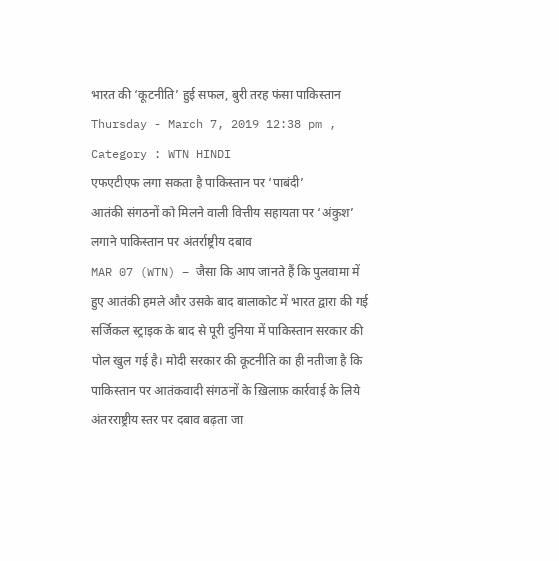भारत की ‘कूटनीति’ हुई सफल, बुरी तरह फंसा पाकिस्तान
Thursday - March 7, 2019 12:38 pm ,
Category : WTN HINDI
एफएटीएफ लगा सकता है पाकिस्तान पर ‘पाबंदी’
आतंकी संगठनों को मिलने वाली वित्तीय सहायता पर ‘अंकुश’ लगाने पाकिस्तान पर अंतर्राष्ट्रीय दबाव
MAR 07 (WTN) – जैसा कि आप जानते हैं कि पुलवामा में हुए आतंकी हमले और उसके बाद बालाकोट में भारत द्वारा की गई सर्जिकल स्ट्राइक के बाद से पूरी दुनिया में पाकिस्तान सरकार की पोल खुल गई है। मोदी सरकार की कूटनीति का ही नतीजा है कि पाकिस्तान पर आतंकवादी संगठनों के ख़िलाफ़ कार्रवाई के लिये अंतरराष्ट्रीय स्तर पर दबाव बढ़ता जा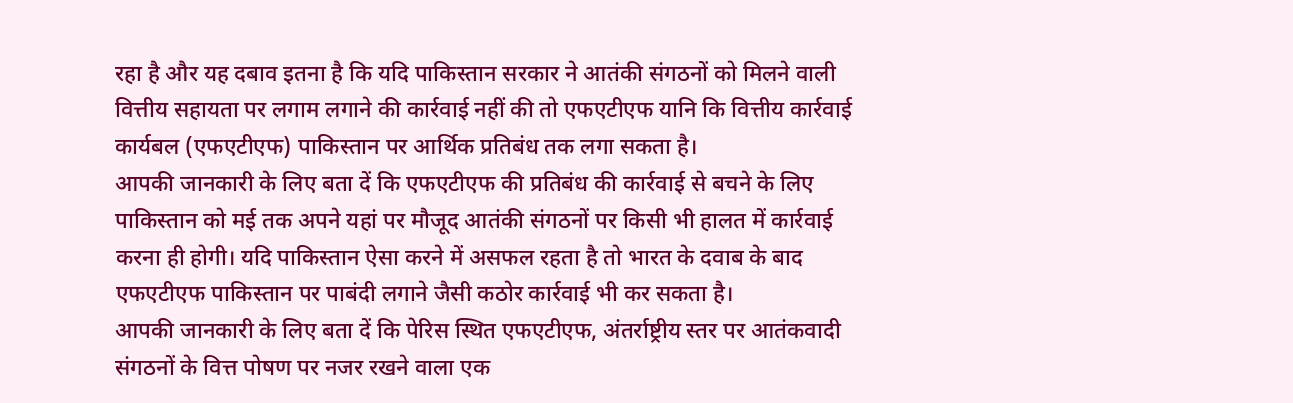रहा है और यह दबाव इतना है कि यदि पाकिस्तान सरकार ने आतंकी संगठनों को मिलने वाली वित्तीय सहायता पर लगाम लगाने की कार्रवाई नहीं की तो एफएटीएफ यानि कि वित्तीय कार्रवाई कार्यबल (एफएटीएफ) पाकिस्तान पर आर्थिक प्रतिबंध तक लगा सकता है।
आपकी जानकारी के लिए बता दें कि एफएटीएफ की प्रतिबंध की कार्रवाई से बचने के लिए पाकिस्तान को मई तक अपने यहां पर मौजूद आतंकी संगठनों पर किसी भी हालत में कार्रवाई करना ही होगी। यदि पाकिस्तान ऐसा करने में असफल रहता है तो भारत के दवाब के बाद एफएटीएफ पाकिस्तान पर पाबंदी लगाने जैसी कठोर कार्रवाई भी कर सकता है।
आपकी जानकारी के लिए बता दें कि पेरिस स्थित एफएटीएफ, अंतर्राष्ट्रीय स्तर पर आतंकवादी संगठनों के वित्त पोषण पर नजर रखने वाला एक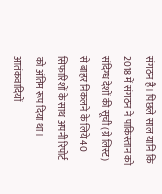संगठन है। पिछले साल यानि कि 2018 में संगठन ने पाकिस्तान को संदिग्ध देशों की सूची (ग्रे लिस्ट) से बाहर निकलने के लिये 40 सिफारिशों के साथ अपनी रिपोर्ट को अंतिम रूप दिया था। आतंकवादियों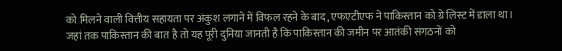को मिलने वाली वित्तीय सहायता पर अंकुश लगाने में विफल रहने के बाद, एफएटीएफ ने पाकिस्तान को ग्रे लिस्ट में डाला था।
जहां तक पाकिस्तान की बात है तो यह पूरी दुनिया जानती है कि पाकिस्तान की जमीन पर आतंकी संगठनों को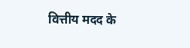वित्तीय मदद के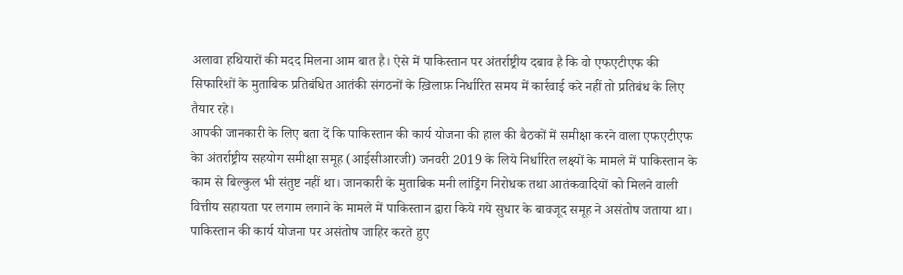अलावा हथियारों की मदद मिलना आम बात है। ऐसे में पाकिस्तान पर अंतर्राष्ट्रीय दबाव है कि वो एफएटीएफ की सिफारिशों के मुताबिक प्रतिबंधित आतंकी संगठनों के ख़िलाफ़ निर्धारित समय में कार्रवाई करे नहीं तो प्रतिबंध के लिए तैयार रहे।
आपकी जानकारी के लिए बता दें कि पाकिस्तान की कार्य योजना की हाल की बैठकों में समीक्षा करने वाला एफएटीएफ केा अंतर्राष्ट्रीय सहयोग समीक्षा समूह (आईसीआरजी) जनवरी 2019 के लिये निर्धारित लक्ष्यों के मामले में पाकिस्तान के काम से बिल्कुल भी संतुष्ट नहीं था। जानकारी के मुताबिक मनी लांड्रिंग निरोधक तथा आतंकवादियों को मिलने वाली वित्तीय सहायता पर लगाम लगाने के मामले में पाकिस्तान द्वारा किये गये सुधार के बावजूद समूह ने असंतोष जताया था।
पाकिस्तान की कार्य योजना पर असंतोष जाहिर करते हुए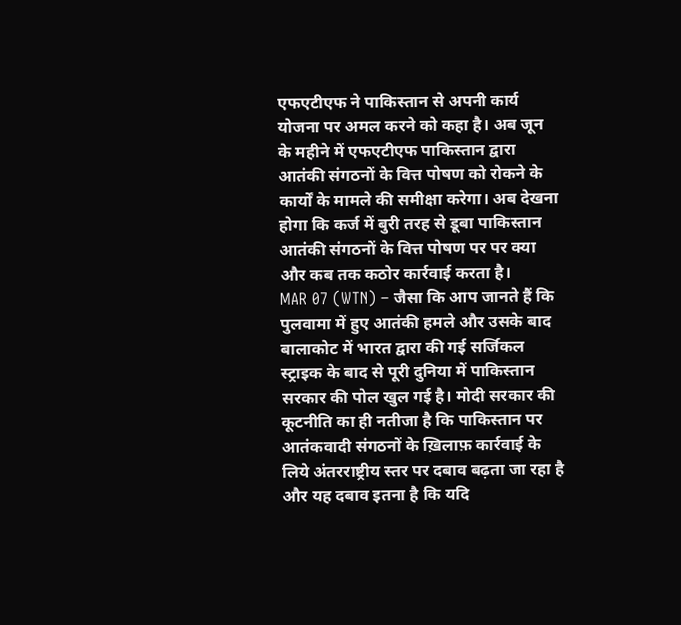एफएटीएफ ने पाकिस्तान से अपनी कार्य योजना पर अमल करने को कहा है। अब जून के महीने में एफएटीएफ पाकिस्तान द्वारा आतंकी संगठनों के वित्त पोषण को रोकने के कार्यों के मामले की समीक्षा करेगा। अब देखना होगा कि कर्ज में बुरी तरह से डूबा पाकिस्तान आतंकी संगठनों के वित्त पोषण पर पर क्या और कब तक कठोर कार्रवाई करता है।
MAR 07 (WTN) – जैसा कि आप जानते हैं कि पुलवामा में हुए आतंकी हमले और उसके बाद बालाकोट में भारत द्वारा की गई सर्जिकल स्ट्राइक के बाद से पूरी दुनिया में पाकिस्तान सरकार की पोल खुल गई है। मोदी सरकार की कूटनीति का ही नतीजा है कि पाकिस्तान पर आतंकवादी संगठनों के ख़िलाफ़ कार्रवाई के लिये अंतरराष्ट्रीय स्तर पर दबाव बढ़ता जा रहा है और यह दबाव इतना है कि यदि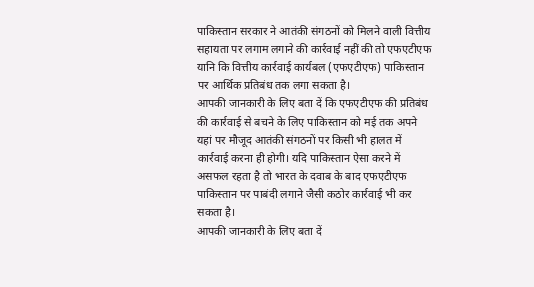पाकिस्तान सरकार ने आतंकी संगठनों को मिलने वाली वित्तीय सहायता पर लगाम लगाने की कार्रवाई नहीं की तो एफएटीएफ यानि कि वित्तीय कार्रवाई कार्यबल (एफएटीएफ) पाकिस्तान पर आर्थिक प्रतिबंध तक लगा सकता है।
आपकी जानकारी के लिए बता दें कि एफएटीएफ की प्रतिबंध की कार्रवाई से बचने के लिए पाकिस्तान को मई तक अपने यहां पर मौजूद आतंकी संगठनों पर किसी भी हालत में कार्रवाई करना ही होगी। यदि पाकिस्तान ऐसा करने में असफल रहता है तो भारत के दवाब के बाद एफएटीएफ पाकिस्तान पर पाबंदी लगाने जैसी कठोर कार्रवाई भी कर सकता है।
आपकी जानकारी के लिए बता दें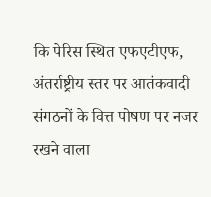कि पेरिस स्थित एफएटीएफ, अंतर्राष्ट्रीय स्तर पर आतंकवादी संगठनों के वित्त पोषण पर नजर रखने वाला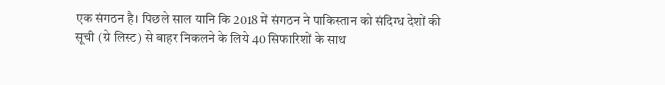एक संगठन है। पिछले साल यानि कि 2018 में संगठन ने पाकिस्तान को संदिग्ध देशों की सूची (ग्रे लिस्ट) से बाहर निकलने के लिये 40 सिफारिशों के साथ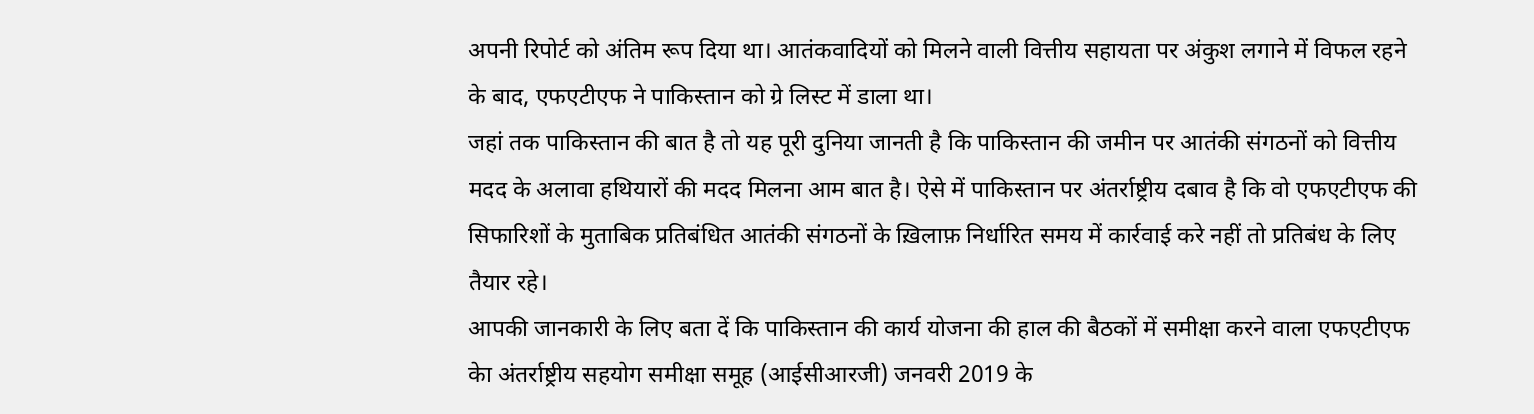अपनी रिपोर्ट को अंतिम रूप दिया था। आतंकवादियों को मिलने वाली वित्तीय सहायता पर अंकुश लगाने में विफल रहने के बाद, एफएटीएफ ने पाकिस्तान को ग्रे लिस्ट में डाला था।
जहां तक पाकिस्तान की बात है तो यह पूरी दुनिया जानती है कि पाकिस्तान की जमीन पर आतंकी संगठनों को वित्तीय मदद के अलावा हथियारों की मदद मिलना आम बात है। ऐसे में पाकिस्तान पर अंतर्राष्ट्रीय दबाव है कि वो एफएटीएफ की सिफारिशों के मुताबिक प्रतिबंधित आतंकी संगठनों के ख़िलाफ़ निर्धारित समय में कार्रवाई करे नहीं तो प्रतिबंध के लिए तैयार रहे।
आपकी जानकारी के लिए बता दें कि पाकिस्तान की कार्य योजना की हाल की बैठकों में समीक्षा करने वाला एफएटीएफ केा अंतर्राष्ट्रीय सहयोग समीक्षा समूह (आईसीआरजी) जनवरी 2019 के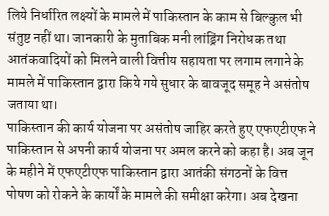लिये निर्धारित लक्ष्यों के मामले में पाकिस्तान के काम से बिल्कुल भी संतुष्ट नहीं था। जानकारी के मुताबिक मनी लांड्रिंग निरोधक तथा आतंकवादियों को मिलने वाली वित्तीय सहायता पर लगाम लगाने के मामले में पाकिस्तान द्वारा किये गये सुधार के बावजूद समूह ने असंतोष जताया था।
पाकिस्तान की कार्य योजना पर असंतोष जाहिर करते हुए एफएटीएफ ने पाकिस्तान से अपनी कार्य योजना पर अमल करने को कहा है। अब जून के महीने में एफएटीएफ पाकिस्तान द्वारा आतंकी संगठनों के वित्त पोषण को रोकने के कार्यों के मामले की समीक्षा करेगा। अब देखना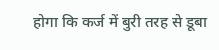होगा कि कर्ज में बुरी तरह से डूबा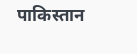पाकिस्तान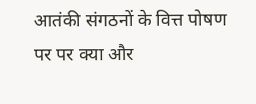आतंकी संगठनों के वित्त पोषण पर पर क्या और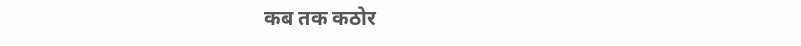कब तक कठोर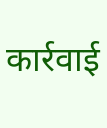कार्रवाई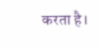करता है।